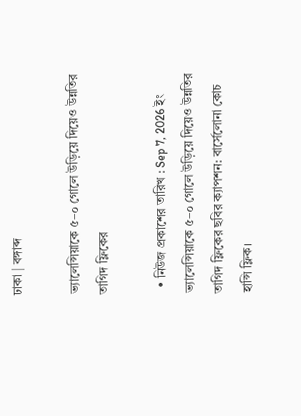ঢাকা | বঙ্গাব্দ

ভ্যালেন্সিয়াকে ৫–০ গোলে উড়িয়ে দিয়েও উন্নতির তাগিদ ফ্লিকের

  • নিউজ প্রকাশের তারিখ : Sep 7, 2026 ইং
ভ্যালেন্সিয়াকে ৫–০ গোলে উড়িয়ে দিয়েও উন্নতির তাগিদ ফ্লিকের ছবির ক্যাপশন: বার্সেলোনা কোচ হান্সি ফ্লিক।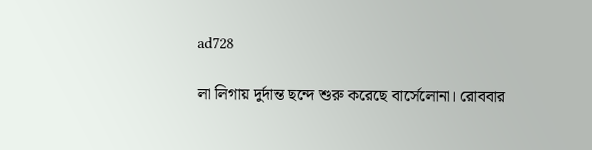ad728

লা লিগায় দুর্দান্ত ছন্দে শুরু করেছে বার্সেলোনা। রোববার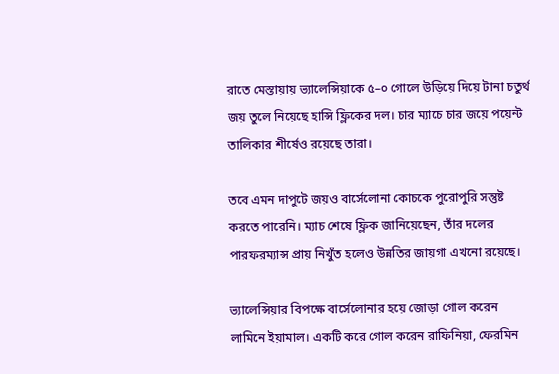রাতে মেস্তায়ায় ভ্যালেন্সিয়াকে ৫–০ গোলে উড়িয়ে দিয়ে টানা চতুর্থ জয় তুলে নিয়েছে হান্সি ফ্লিকের দল। চার ম্যাচে চার জয়ে পয়েন্ট তালিকার শীর্ষেও রয়েছে তারা।

তবে এমন দাপুটে জয়ও বার্সেলোনা কোচকে পুরোপুরি সন্তুষ্ট করতে পারেনি। ম্যাচ শেষে ফ্লিক জানিয়েছেন, তাঁর দলের পারফরম্যান্স প্রায় নিখুঁত হলেও উন্নতির জায়গা এখনো রয়েছে।

ভ্যালেন্সিয়ার বিপক্ষে বার্সেলোনার হয়ে জোড়া গোল করেন লামিনে ইয়ামাল। একটি করে গোল করেন রাফিনিয়া, ফেরমিন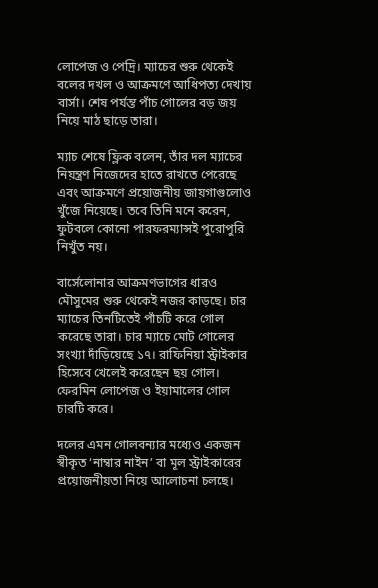লোপেজ ও পেদ্রি। ম্যাচের শুরু থেকেই বলের দখল ও আক্রমণে আধিপত্য দেখায় বার্সা। শেষ পর্যন্ত পাঁচ গোলের বড় জয় নিয়ে মাঠ ছাড়ে তারা।

ম্যাচ শেষে ফ্লিক বলেন, তাঁর দল ম্যাচের নিয়ন্ত্রণ নিজেদের হাতে রাখতে পেরেছে এবং আক্রমণে প্রয়োজনীয় জায়গাগুলোও খুঁজে নিয়েছে। তবে তিনি মনে করেন, ফুটবলে কোনো পারফরম্যান্সই পুরোপুরি নিখুঁত নয়।

বার্সেলোনার আক্রমণভাগের ধারও মৌসুমের শুরু থেকেই নজর কাড়ছে। চার ম্যাচের তিনটিতেই পাঁচটি করে গোল করেছে তারা। চার ম্যাচে মোট গোলের সংখ্যা দাঁড়িয়েছে ১৭। রাফিনিয়া স্ট্রাইকার হিসেবে খেলেই করেছেন ছয় গোল। ফেরমিন লোপেজ ও ইয়ামালের গোল চারটি করে।

দলের এমন গোলবন্যার মধ্যেও একজন স্বীকৃত ‘নাম্বার নাইন’ বা মূল স্ট্রাইকারের প্রয়োজনীয়তা নিয়ে আলোচনা চলছে।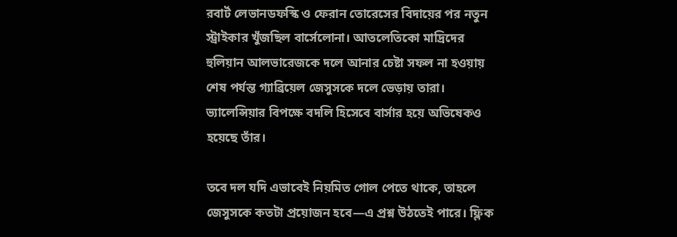রবার্ট লেভানডফস্কি ও ফেরান তোরেসের বিদায়ের পর নতুন স্ট্রাইকার খুঁজছিল বার্সেলোনা। আতলেতিকো মাদ্রিদের হুলিয়ান আলভারেজকে দলে আনার চেষ্টা সফল না হওয়ায় শেষ পর্যন্ত গ্যাব্রিয়েল জেসুসকে দলে ভেড়ায় তারা। ভ্যালেন্সিয়ার বিপক্ষে বদলি হিসেবে বার্সার হয়ে অভিষেকও হয়েছে তাঁর।

তবে দল যদি এভাবেই নিয়মিত গোল পেতে থাকে, তাহলে জেসুসকে কতটা প্রয়োজন হবে—এ প্রশ্ন উঠতেই পারে। ফ্লিক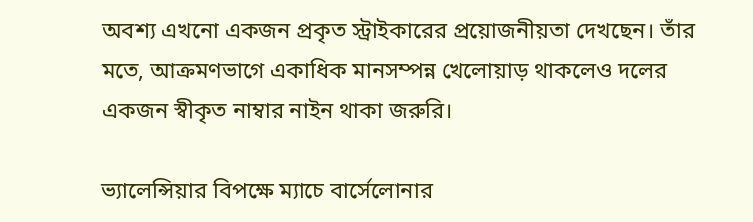অবশ্য এখনো একজন প্রকৃত স্ট্রাইকারের প্রয়োজনীয়তা দেখছেন। তাঁর মতে, আক্রমণভাগে একাধিক মানসম্পন্ন খেলোয়াড় থাকলেও দলের একজন স্বীকৃত নাম্বার নাইন থাকা জরুরি।

ভ্যালেন্সিয়ার বিপক্ষে ম্যাচে বার্সেলোনার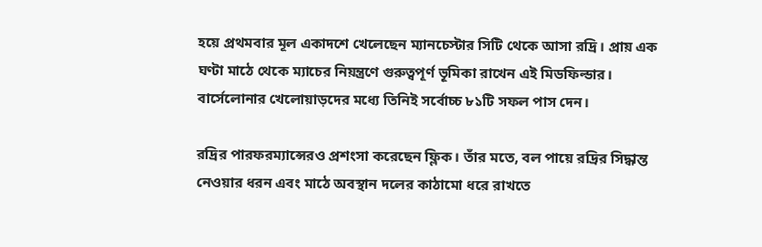হয়ে প্রথমবার মূল একাদশে খেলেছেন ম্যানচেস্টার সিটি থেকে আসা রদ্রি। প্রায় এক ঘণ্টা মাঠে থেকে ম্যাচের নিয়ন্ত্রণে গুরুত্বপূর্ণ ভূমিকা রাখেন এই মিডফিল্ডার। বার্সেলোনার খেলোয়াড়দের মধ্যে তিনিই সর্বোচ্চ ৮১টি সফল পাস দেন।

রদ্রির পারফরম্যান্সেরও প্রশংসা করেছেন ফ্লিক। তাঁর মতে, বল পায়ে রদ্রির সিদ্ধান্ত নেওয়ার ধরন এবং মাঠে অবস্থান দলের কাঠামো ধরে রাখতে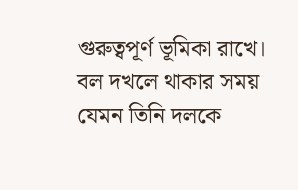গুরুত্বপূর্ণ ভূমিকা রাখে। বল দখলে থাকার সময় যেমন তিনি দলকে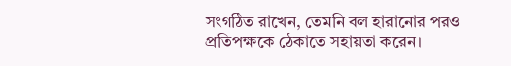সংগঠিত রাখেন, তেমনি বল হারানোর পরও প্রতিপক্ষকে ঠেকাতে সহায়তা করেন।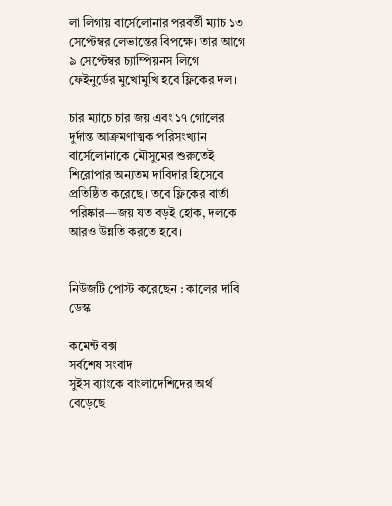লা লিগায় বার্সেলোনার পরবর্তী ম্যাচ ১৩ সেপ্টেম্বর লেভান্তের বিপক্ষে। তার আগে ৯ সেপ্টেম্বর চ্যাম্পিয়নস লিগে ফেইনুর্ডের মুখোমুখি হবে ফ্লিকের দল।

চার ম্যাচে চার জয় এবং ১৭ গোলের দুর্দান্ত আক্রমণাত্মক পরিসংখ্যান বার্সেলোনাকে মৌসুমের শুরুতেই শিরোপার অন্যতম দাবিদার হিসেবে প্রতিষ্ঠিত করেছে। তবে ফ্লিকের বার্তা পরিষ্কার—জয় যত বড়ই হোক, দলকে আরও উন্নতি করতে হবে।


নিউজটি পোস্ট করেছেন : কালের দাবি ডেস্ক

কমেন্ট বক্স
সর্বশেষ সংবাদ
সুইস ব্যাংকে বাংলাদেশিদের অর্থ বেড়েছে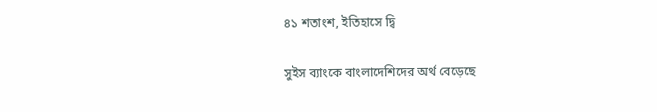৪১ শতাংশ, ইতিহাসে দ্বি

সুইস ব্যাংকে বাংলাদেশিদের অর্থ বেড়েছে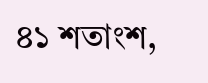৪১ শতাংশ,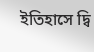ইতিহাসে দ্বি